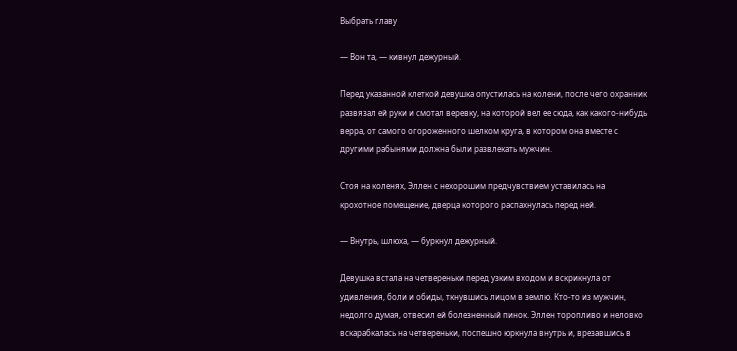Выбрать главу

— Вон та, — кивнул дежурный.

Перед указанной клеткой девушка опустилась на колени, после чего охранник развязал ей руки и смотал веревку, на которой вел ее сюда, как какого-нибудь верра, от самого огороженного шелком круга, в котором она вместе с другими рабынями должна были развлекать мужчин.

Стоя на коленях, Эллен с нехорошим предчувствием уставилась на крохотное помещение, дверца которого распахнулась перед ней.

— Внутрь, шлюха, — буркнул дежурный.

Девушка встала на четвереньки перед узким входом и вскрикнула от удивления, боли и обиды, ткнувшись лицом в землю. Кто-то из мужчин, недолго думая, отвесил ей болезненный пинок. Эллен торопливо и неловко вскарабкалась на четвереньки, поспешно юркнула внутрь и, врезавшись в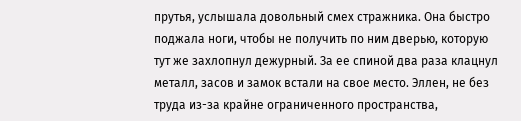прутья, услышала довольный смех стражника. Она быстро поджала ноги, чтобы не получить по ним дверью, которую тут же захлопнул дежурный. За ее спиной два раза клацнул металл, засов и замок встали на свое место. Эллен, не без труда из-за крайне ограниченного пространства,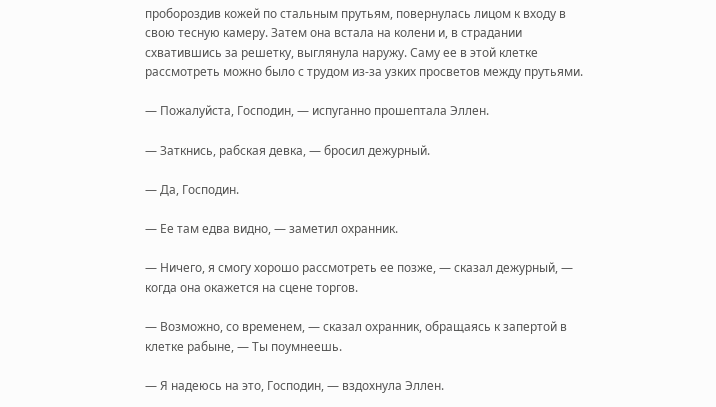пробороздив кожей по стальным прутьям, повернулась лицом к входу в свою тесную камеру. Затем она встала на колени и, в страдании схватившись за решетку, выглянула наружу. Саму ее в этой клетке рассмотреть можно было с трудом из-за узких просветов между прутьями.

— Пожалуйста, Господин, — испуганно прошептала Эллен.

— Заткнись, рабская девка, — бросил дежурный.

— Да, Господин.

— Ее там едва видно, — заметил охранник.

— Ничего, я смогу хорошо рассмотреть ее позже, — сказал дежурный, — когда она окажется на сцене торгов.

— Возможно, со временем, — сказал охранник, обращаясь к запертой в клетке рабыне, — Ты поумнеешь.

— Я надеюсь на это, Господин, — вздохнула Эллен.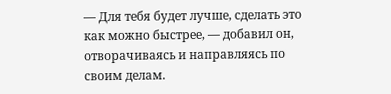— Для тебя будет лучше, сделать это как можно быстрее, — добавил он, отворачиваясь и направляясь по своим делам.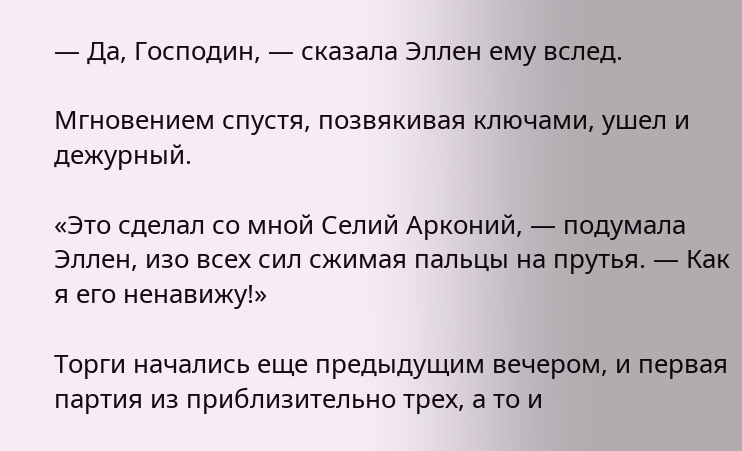— Да, Господин, — сказала Эллен ему вслед.

Мгновением спустя, позвякивая ключами, ушел и дежурный.

«Это сделал со мной Селий Арконий, — подумала Эллен, изо всех сил сжимая пальцы на прутья. — Как я его ненавижу!»

Торги начались еще предыдущим вечером, и первая партия из приблизительно трех, а то и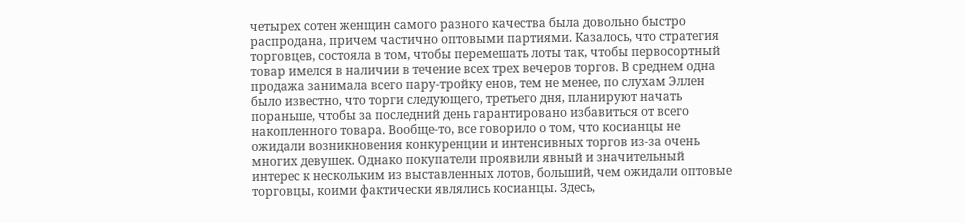четырех сотен женщин самого разного качества была довольно быстро распродана, причем частично оптовыми партиями. Казалось, что стратегия торговцев, состояла в том, чтобы перемешать лоты так, чтобы первосортный товар имелся в наличии в течение всех трех вечеров торгов. В среднем одна продажа занимала всего пару-тройку енов, тем не менее, по слухам Эллен было известно, что торги следующего, третьего дня, планируют начать пораньше, чтобы за последний день гарантировано избавиться от всего накопленного товара. Вообще-то, все говорило о том, что косианцы не ожидали возникновения конкуренции и интенсивных торгов из-за очень многих девушек. Однако покупатели проявили явный и значительный интерес к нескольким из выставленных лотов, больший, чем ожидали оптовые торговцы, коими фактически являлись косианцы. Здесь,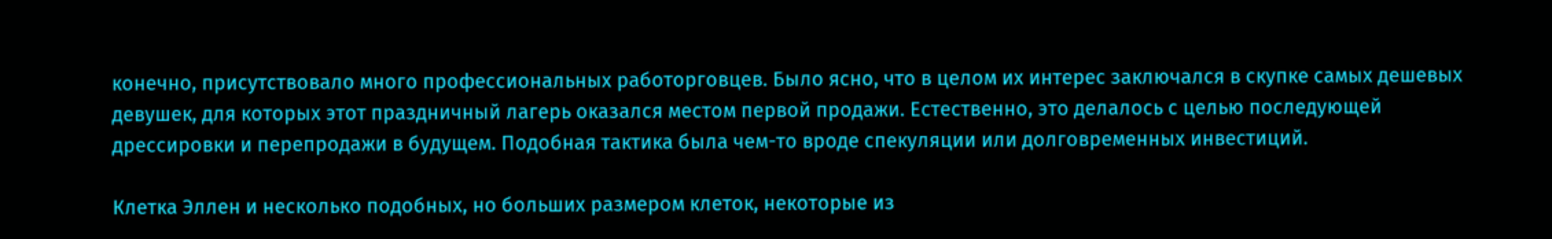конечно, присутствовало много профессиональных работорговцев. Было ясно, что в целом их интерес заключался в скупке самых дешевых девушек, для которых этот праздничный лагерь оказался местом первой продажи. Естественно, это делалось с целью последующей дрессировки и перепродажи в будущем. Подобная тактика была чем-то вроде спекуляции или долговременных инвестиций.

Клетка Эллен и несколько подобных, но больших размером клеток, некоторые из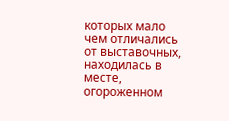которых мало чем отличались от выставочных, находилась в месте, огороженном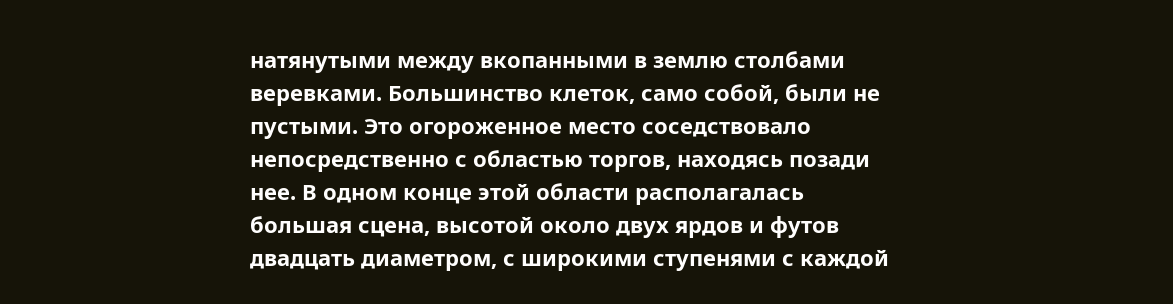натянутыми между вкопанными в землю столбами веревками. Большинство клеток, само собой, были не пустыми. Это огороженное место соседствовало непосредственно с областью торгов, находясь позади нее. В одном конце этой области располагалась большая сцена, высотой около двух ярдов и футов двадцать диаметром, с широкими ступенями с каждой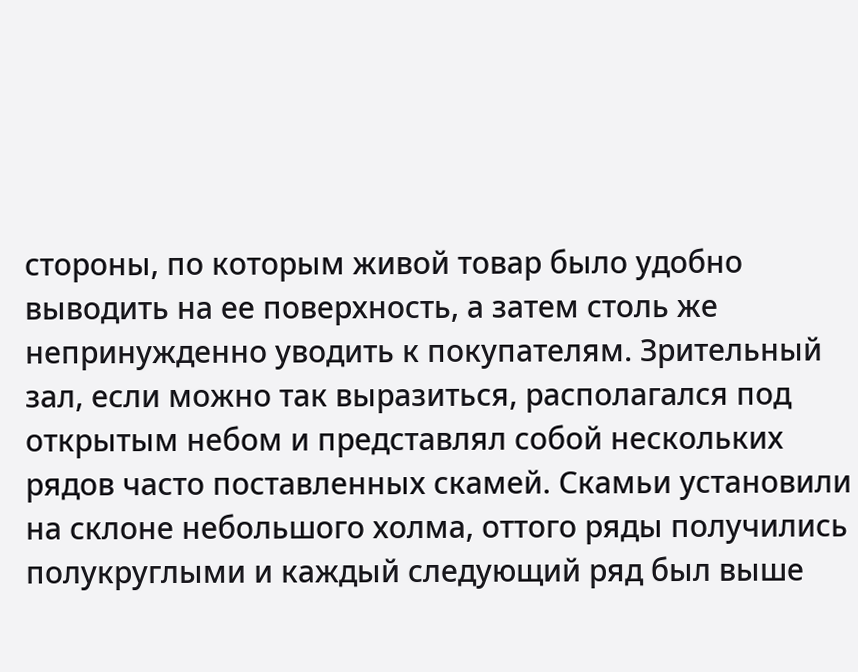стороны, по которым живой товар было удобно выводить на ее поверхность, а затем столь же непринужденно уводить к покупателям. Зрительный зал, если можно так выразиться, располагался под открытым небом и представлял собой нескольких рядов часто поставленных скамей. Скамьи установили на склоне небольшого холма, оттого ряды получились полукруглыми и каждый следующий ряд был выше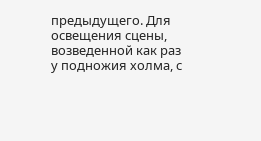предыдущего. Для освещения сцены, возведенной как раз у подножия холма, с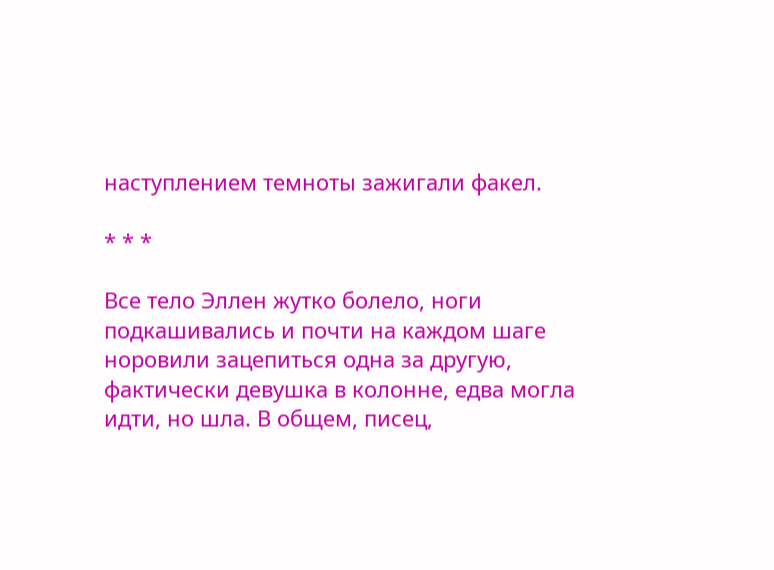наступлением темноты зажигали факел.

* * *

Все тело Эллен жутко болело, ноги подкашивались и почти на каждом шаге норовили зацепиться одна за другую, фактически девушка в колонне, едва могла идти, но шла. В общем, писец,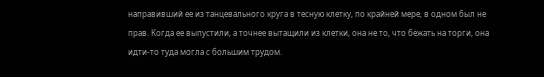направивший ее из танцевального круга в тесную клетку, по крайней мере, в одном был не прав. Когда ее выпустили, а точнее вытащили из клетки, она не то, что бежать на торги, она идти-то туда могла с большим трудом.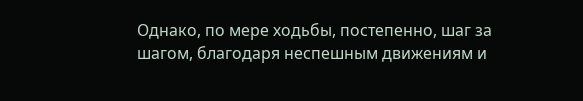Однако, по мере ходьбы, постепенно, шаг за шагом, благодаря неспешным движениям и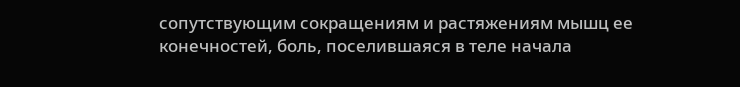сопутствующим сокращениям и растяжениям мышц ее конечностей, боль, поселившаяся в теле начала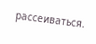рассеиваться.